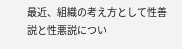最近、組織の考え方として性善説と性悪説につい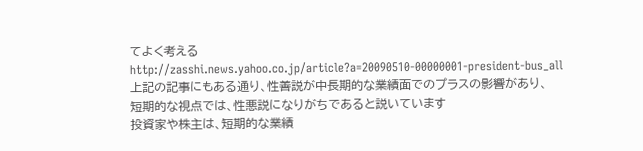てよく考える
http://zasshi.news.yahoo.co.jp/article?a=20090510-00000001-president-bus_all
上記の記事にもある通り、性善説が中長期的な業績面でのプラスの影響があり、
短期的な視点では、性悪説になりがちであると説いています
投資家や株主は、短期的な業績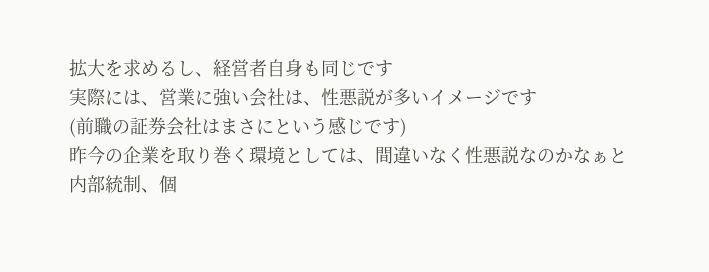拡大を求めるし、経営者自身も同じです
実際には、営業に強い会社は、性悪説が多いイメージです
(前職の証券会社はまさにという感じです)
昨今の企業を取り巻く環境としては、間違いなく性悪説なのかなぁと
内部統制、個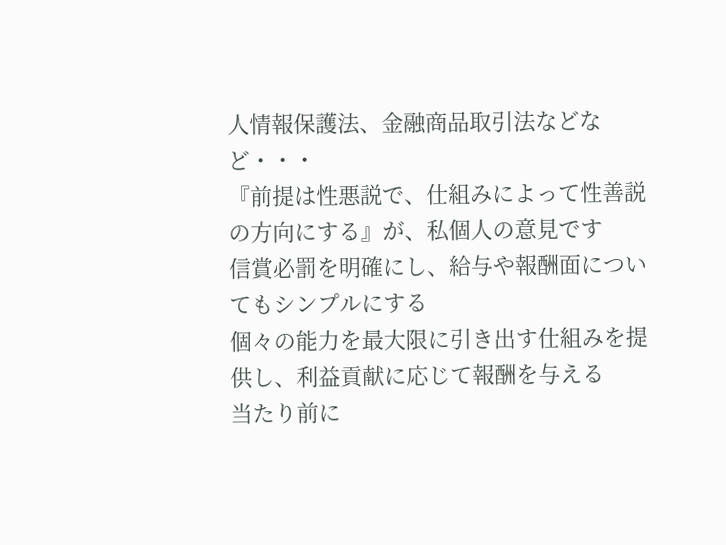人情報保護法、金融商品取引法などなど・・・
『前提は性悪説で、仕組みによって性善説の方向にする』が、私個人の意見です
信賞必罰を明確にし、給与や報酬面についてもシンプルにする
個々の能力を最大限に引き出す仕組みを提供し、利益貢献に応じて報酬を与える
当たり前に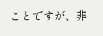ことですが、非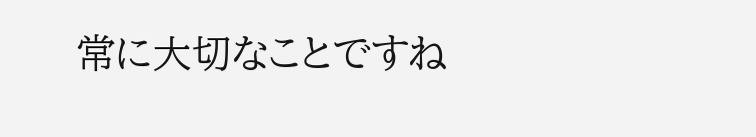常に大切なことですね